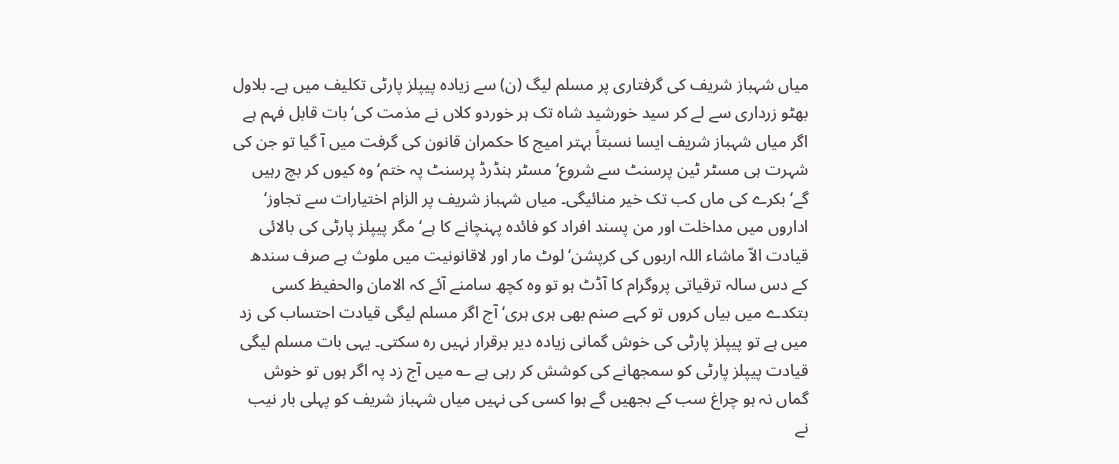میاں شہباز شریف کی گرفتاری پر مسلم لیگ (ن) سے زیادہ پیپلز پارٹی تکلیف میں ہے۔ بلاول بھٹو زرداری سے لے کر سید خورشید شاہ تک ہر خوردو کلاں نے مذمت کی‘ بات قابل فہم ہے اگر میاں شہباز شریف ایسا نسبتاً بہتر امیج کا حکمران قانون کی گرفت میں آ گیا تو جن کی شہرت ہی مسٹر ٹین پرسنٹ سے شروع‘ مسٹر ہنڈرڈ پرسنٹ پہ ختم‘ وہ کیوں کر بچ رہیں گے‘ بکرے کی ماں کب تک خیر منائیگی۔ میاں شہباز شریف پر الزام اختیارات سے تجاوز‘ اداروں میں مداخلت اور من پسند افراد کو فائدہ پہنچانے کا ہے‘ مگر پیپلز پارٹی کی بالائی قیادت الاّ ماشاء اللہ اربوں کی کرپشن‘ لوٹ مار اور لاقانونیت میں ملوث ہے صرف سندھ کے دس سالہ ترقیاتی پروگرام کا آڈٹ ہو تو وہ کچھ سامنے آئے کہ الامان والحفیظ کسی بتکدے میں بیاں کروں تو کہے صنم بھی ہری ہری‘ آج اگر مسلم لیگی قیادت احتساب کی زد میں ہے تو پیپلز پارٹی کی خوش گمانی زیادہ دیر برقرار نہیں رہ سکتی۔ یہی بات مسلم لیگی قیادت پیپلز پارٹی کو سمجھانے کی کوشش کر رہی ہے ؎ میں آج زد پہ اگر ہوں تو خوش گماں نہ ہو چراغ سب کے بجھیں گے ہوا کسی کی نہیں میاں شہباز شریف کو پہلی بار نیب نے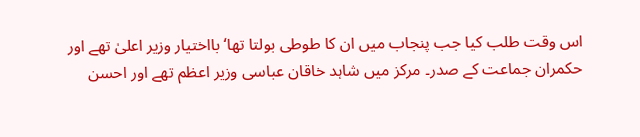اس وقت طلب کیا جب پنجاب میں ان کا طوطی بولتا تھا‘ بااختیار وزیر اعلیٰ تھے اور حکمران جماعت کے صدر۔ مرکز میں شاہد خاقان عباسی وزیر اعظم تھے اور احسن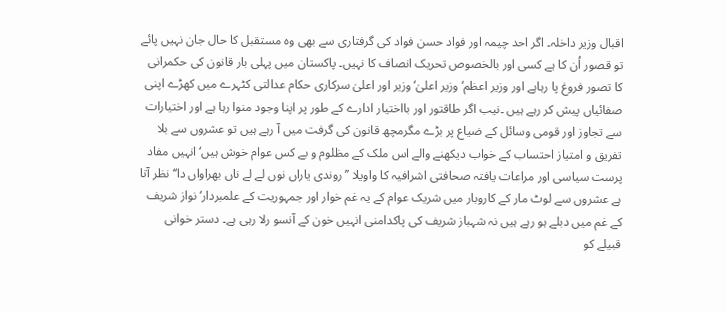اقبال وزیر داخلہ۔ اگر احد چیمہ اور فواد حسن فواد کی گرفتاری سے بھی وہ مستقبل کا حال جان نہیں پائے تو قصور اُن کا ہے کسی اور بالخصوص تحریک انصاف کا نہیں۔ پاکستان میں پہلی بار قانون کی حکمرانی کا تصور فروغ پا رہاہے اور وزیر اعظم‘ وزیر اعلیٰ‘ وزیر اور اعلیٰ سرکاری حکام عدالتی کٹہرے میں کھڑے اپنی صفائیاں پیش کر رہے ہیں ۔نیب اگر طاقتور اور بااختیار ادارے کے طور پر اپنا وجود منوا رہا ہے اور اختیارات سے تجاوز اور قومی وسائل کے ضیاع پر بڑے مگرمچھ قانون کی گرفت میں آ رہے ہیں تو عشروں سے بلا تفریق و امتیاز احتساب کے خواب دیکھنے والے اس ملک کے مظلوم و بے کس عوام خوش ہیں‘ انہیں مفاد پرست سیاسی اور مراعات یافتہ صحافتی اشرافیہ کا واویلا ’’روندی یاراں نوں لے لے ناں بھراواں دا‘‘ نظر آتا ہے عشروں سے لوٹ مار کے کاروبار میں شریک عوام کے یہ غم خوار اور جمہوریت کے علمبردار‘ نواز شریف کے غم میں دبلے ہو رہے ہیں نہ شہباز شریف کی پاکدامنی انہیں خون کے آنسو رلا رہی ہے۔ دستر خوانی قبیلے کو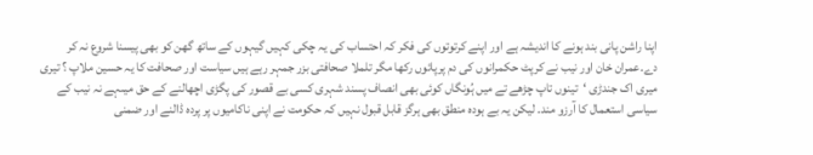اپنا راشن پانی بند ہونے کا اندیشہ ہے اور اپنے کرتوتوں کی فکر کہ احتساب کی یہ چکی کہیں گیہوں کے ساتھ گھن کو بھی پیسنا شروع نہ کر دے۔عمران خان اور نیب نے کرپٹ حکمرانوں کی دم پرپائوں رکھا مگر تلملا صحافتی بزر جمہر رہے ہیں سیاست اور صحافت کا یہ حسین ملاپ ؟ تیری میری اک جندڑی ‘تینوں تاپ چڑھے تے میں ہُونگاں کوئی بھی انصاف پسند شہری کسی بے قصور کی پگڑی اچھالنے کے حق میںہے نہ نیب کے سیاسی استعمال کا آرزو مند۔ لیکن یہ بے ہودہ منطق بھی ہرگز قابل قبول نہیں کہ حکومت نے اپنی ناکامیوں پر پردہ ڈالنے اور ضمنی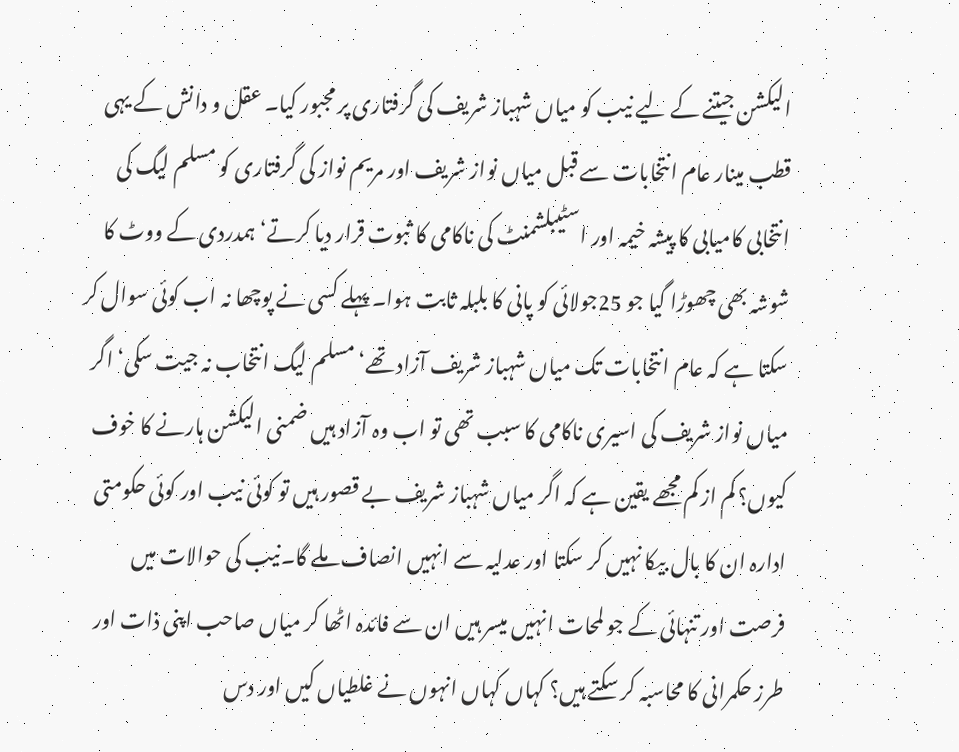الیکشن جیتنے کے لیے نیب کو میاں شہباز شریف کی گرفتاری پر مجبور کیا۔ عقل و دانش کے یہی قطب مینار عام انتخابات سے قبل میاں نواز شریف اور مریم نواز کی گرفتاری کو مسلم لیگ کی انتخابی کامیابی کا پیشہ خیمہ اور اسٹیبلشمنٹ کی ناکامی کا ثبوت قرار دیا کرتے‘ ہمدردی کے ووٹ کا شوشہ بھی چھوڑا گیا جو 25جولائی کو پانی کا بلبلہ ثابت ہوا۔ پہلے کسی نے پوچھا نہ اب کوئی سوال کر سکتا ہے کہ عام انتخابات تک میاں شہباز شریف آزاد تھے‘ مسلم لیگ انتخاب نہ جیت سکی‘ اگر میاں نواز شریف کی اسیری ناکامی کا سبب تھی تو اب وہ آزاد ہیں ضمنی الیکشن ہارنے کا خوف کیوں؟ کم از کم مجھے یقین ہے کہ اگر میاں شہباز شریف بے قصور ہیں تو کوئی نیب اور کوئی حکومتی ادارہ ان کا بال بیکا نہیں کر سکتا اور عدلیہ سے انہیں انصاف ملے گا۔نیب کی حوالات میں فرصت اور تنہائی کے جو لمحات انہیں میسر ہیں ان سے فائدہ اٹھا کر میاں صاحب اپنی ذات اور طرز حکمرانی کا محاسبہ کر سکتے ہیں؟ کہاں کہاں انہوں نے غلطیاں کیں اور دس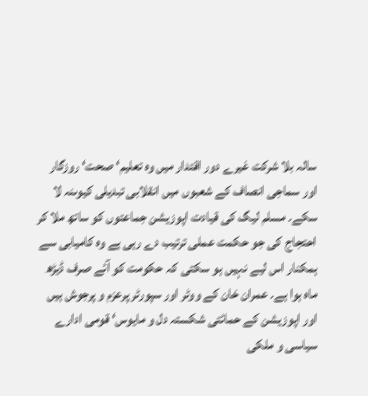سالہ بلا شرکت غیرے دور اقتدار میں وہ تعلیم‘ صحت‘ روزگار اور سماجی انصاف کے شعبوں میں انقلابی تبدیلی کیوںنہ لا سکے۔ مسلم لیگ کی قیادت اپوزیشن جماعتوں کو ساتھ ملا کر احتجاج کی جو حکمت عملی ترتیب دے رہی ہے وہ کامیابی سے ہمکنار اس لیے نہیں ہو سکتی کہ حکومت کو آئے صرف ڈیڑھ ماہ ہوا ہے۔ عمران خان کے ووٹر اور سپورٹر پرعزم و پرجوش ہیں اور اپوزیشن کے حمائتی شکستہ دل و مایوس‘ قومی ادارے سیاسی و ملکی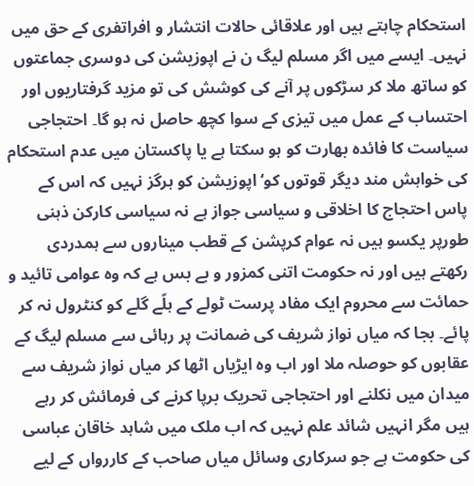استحکام چاہتے ہیں اور علاقائی حالات انتشار و افراتفری کے حق میں نہیں۔ ایسے میں اگر مسلم لیگ ن نے اپوزیشن کی دوسری جماعتوں کو ساتھ ملا کر سڑکوں پر آنے کی کوشش کی تو مزید گرفتاریوں اور احتساب کے عمل میں تیزی کے سوا کچھ حاصل نہ ہو گا۔ احتجاجی سیاست کا فائدہ بھارت کو ہو سکتا ہے یا پاکستان میں عدم استحکام کی خواہش مند دیگر قوتوں کو‘ اپوزیشن کو ہرگز نہیں کہ اس کے پاس احتجاج کا اخلاقی و سیاسی جواز ہے نہ سیاسی کارکن ذہنی طورپر یکسو ہیں نہ عوام کرپشن کے قطب میناروں سے ہمدردی رکھتے ہیں اور نہ حکومت اتنی کمزور و بے بس ہے کہ وہ عوامی تائید و حمائت سے محروم ایک مفاد پرست ٹولے کے ہلّے گلے کو کنٹرول نہ کر پائے۔ بجا کہ میاں نواز شریف کی ضمانت پر رہائی سے مسلم لیگ کے عقابوں کو حوصلہ ملا اور اب وہ ایڑیاں اٹھا کر میاں نواز شریف سے میدان میں نکلنے اور احتجاجی تحریک برپا کرنے کی فرمائش کر رہے ہیں مگر انہیں شائد علم نہیں کہ اب ملک میں شاہد خاقان عباسی کی حکومت ہے جو سرکاری وسائل میاں صاحب کے کاررواں کے لیے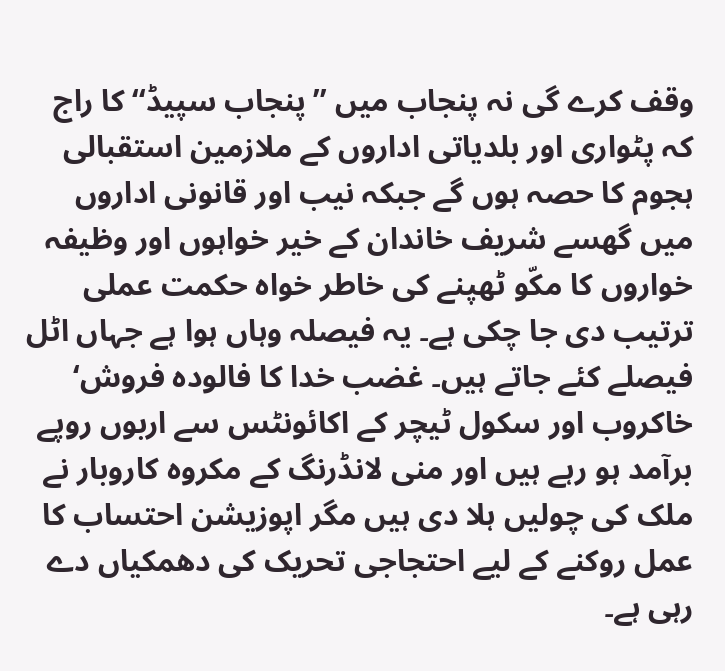وقف کرے گی نہ پنجاب میں ’’پنجاب سپیڈ‘‘ کا راج کہ پٹواری اور بلدیاتی اداروں کے ملازمین استقبالی ہجوم کا حصہ ہوں گے جبکہ نیب اور قانونی اداروں میں گھسے شریف خاندان کے خیر خواہوں اور وظیفہ خواروں کا مکّو ٹھپنے کی خاطر خواہ حکمت عملی ترتیب دی جا چکی ہے۔ یہ فیصلہ وہاں ہوا ہے جہاں اٹل فیصلے کئے جاتے ہیں۔ غضب خدا کا فالودہ فروش‘ خاکروب اور سکول ٹیچر کے اکائونٹس سے اربوں روپے برآمد ہو رہے ہیں اور منی لانڈرنگ کے مکروہ کاروبار نے ملک کی چولیں ہلا دی ہیں مگر اپوزیشن احتساب کا عمل روکنے کے لیے احتجاجی تحریک کی دھمکیاں دے رہی ہے۔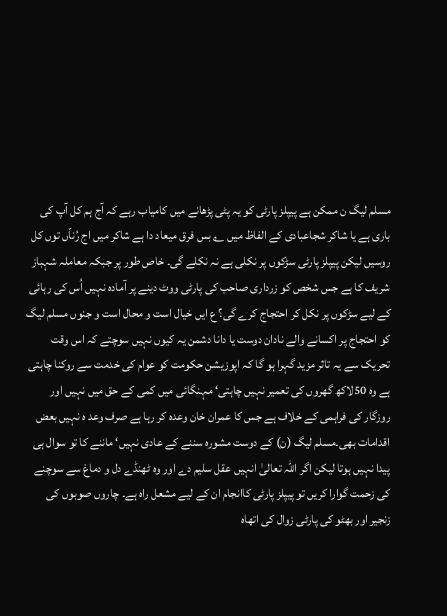مسلم لیگ ن ممکن ہے پیپلز پارٹی کو یہ پٹی پڑھانے میں کامیاب رہے کہ آج ہم کل آپ کی باری ہے یا شاکر شجاعبادی کے الفاظ میں ؎ بس فرق میعاد دا ہے شاکر میں اج رُناّں توں کل روسیں لیکن پیپلز پارٹی سڑکوں پر نکلی ہے نہ نکلے گی۔ خاص طور پر جبکہ معاملہ شہباز شریف کا ہے جس شخص کو زرداری صاحب کی پارٹی ووٹ دینے پر آمادہ نہیں اُس کی رہائی کے لیے سڑکوں پر نکل کر احتجاج کرے گی؟ ع ایں خیال است و محال است و جنوں مسلم لیگ کو احتجاج پر اکسانے والے نادان دوست یا دانا دشمن یہ کیوں نہیں سوچتے کہ اس وقت تحریک سے یہ تاثر مزید گہرا ہو گا کہ اپوزیشن حکومت کو عوام کی خدمت سے روکنا چاہتی ہے وہ 50لاکھ گھروں کی تعمیر نہیں چاہتی‘ مہنگائی میں کمی کے حق میں نہیں اور روزگار کی فراہمی کے خلاف ہے جس کا عمران خان وعدہ کر رہا ہے صرف وعد ہ نہیں بعض اقدامات بھی۔مسلم لیگ (ن) کے دوست مشورہ سننے کے عادی نہیں‘ ماننے کا تو سوال ہی پیدا نہیں ہوتا لیکن اگر اللہ تعالیٰ انہیں عقل سلیم دے اور وہ ٹھنڈے دل و دماغ سے سوچنے کی زحمت گوارا کریں تو پیپلز پارٹی کاانجام ان کے لیے مشعل راہ ہے۔ چاروں صوبوں کی زنجیر اور بھٹو کی پارٹی زوال کی اتھاہ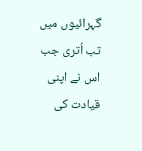گہرائیوں میں تب اُتری جب اس نے اپنی قیادت کی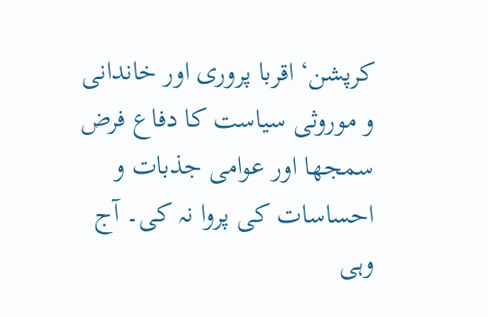کرپشن‘ اقربا پروری اور خاندانی و موروثی سیاست کا دفاع فرض سمجھا اور عوامی جذبات و احساسات کی پروا نہ کی۔ آج وہی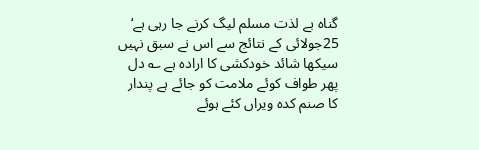گناہ بے لذت مسلم لیگ کرنے جا رہی ہے‘ 25جولائی کے نتائج سے اس نے سبق نہیں سیکھا شائد خودکشی کا ارادہ ہے ؎ دل پھر طواف کوئے ملامت کو جائے ہے پندار کا صنم کدہ ویراں کئے ہوئے